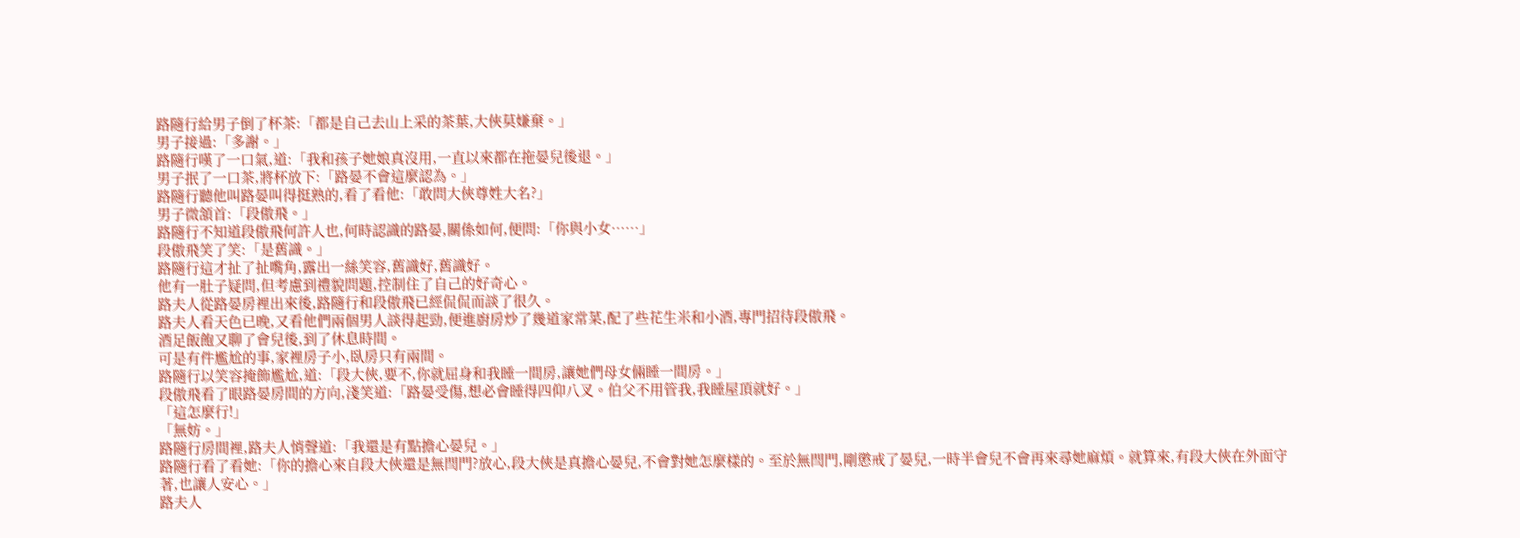路隨行給男子倒了杯茶:「都是自己去山上采的茶葉,大俠莫嫌棄。」
男子接過:「多謝。」
路隨行嘆了一口氣,道:「我和孩子她娘真沒用,一直以來都在拖晏兒後退。」
男子抿了一口茶,將杯放下:「路晏不會這麼認為。」
路隨行聽他叫路晏叫得挺熟的,看了看他:「敢問大俠尊姓大名?」
男子微頷首:「段傲飛。」
路隨行不知道段傲飛何許人也,何時認識的路晏,關係如何,便問:「你與小女……」
段傲飛笑了笑:「是舊識。」
路隨行這才扯了扯嘴角,露出一絲笑容,舊識好,舊識好。
他有一肚子疑問,但考慮到禮貌問題,控制住了自己的好奇心。
路夫人從路晏房裡出來後,路隨行和段傲飛已經侃侃而談了很久。
路夫人看天色已晚,又看他們兩個男人談得起勁,便進廚房炒了幾道家常菜,配了些花生米和小酒,專門招待段傲飛。
酒足飯飽又聊了會兒後,到了休息時間。
可是有件尷尬的事,家裡房子小,臥房只有兩間。
路隨行以笑容掩飾尷尬,道:「段大俠,要不,你就屈身和我睡一間房,讓她們母女倆睡一間房。」
段傲飛看了眼路晏房間的方向,淺笑道:「路晏受傷,想必會睡得四仰八叉。伯父不用管我,我睡屋頂就好。」
「這怎麼行!」
「無妨。」
路隨行房間裡,路夫人悄聲道:「我還是有點擔心晏兒。」
路隨行看了看她:「你的擔心來自段大俠還是無閆門?放心,段大俠是真擔心晏兒,不會對她怎麼樣的。至於無閆門,剛懲戒了晏兒,一時半會兒不會再來尋她麻煩。就算來,有段大俠在外面守著,也讓人安心。」
路夫人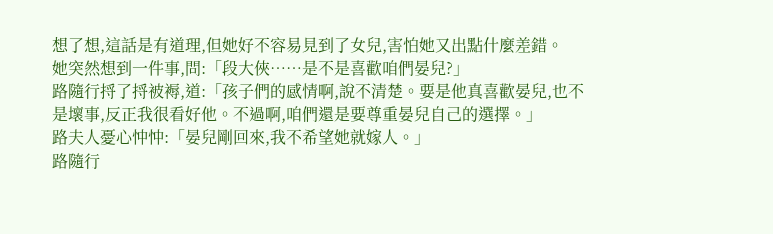想了想,這話是有道理,但她好不容易見到了女兒,害怕她又出點什麼差錯。
她突然想到一件事,問:「段大俠……是不是喜歡咱們晏兒?」
路隨行捋了捋被褥,道:「孩子們的感情啊,說不清楚。要是他真喜歡晏兒,也不是壞事,反正我很看好他。不過啊,咱們還是要尊重晏兒自己的選擇。」
路夫人憂心忡忡:「晏兒剛回來,我不希望她就嫁人。」
路隨行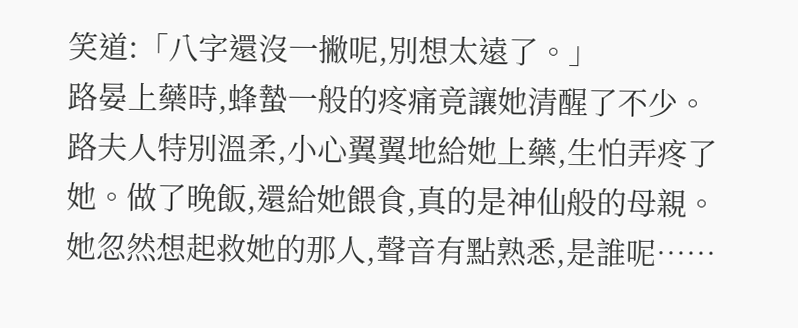笑道:「八字還沒一撇呢,別想太遠了。」
路晏上藥時,蜂蟄一般的疼痛竟讓她清醒了不少。
路夫人特別溫柔,小心翼翼地給她上藥,生怕弄疼了她。做了晚飯,還給她餵食,真的是神仙般的母親。
她忽然想起救她的那人,聲音有點熟悉,是誰呢……